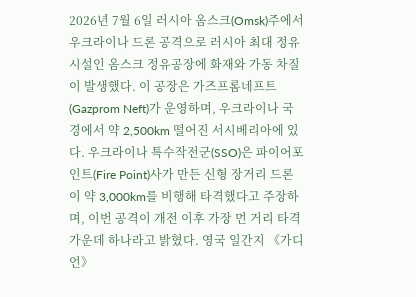2026년 7월 6일 러시아 옴스크(Omsk)주에서 우크라이나 드론 공격으로 러시아 최대 정유시설인 옴스크 정유공장에 화재와 가동 차질이 발생했다. 이 공장은 가즈프롬네프트(Gazprom Neft)가 운영하며, 우크라이나 국경에서 약 2,500km 떨어진 서시베리아에 있다. 우크라이나 특수작전군(SSO)은 파이어포인트(Fire Point)사가 만든 신형 장거리 드론이 약 3,000km를 비행해 타격했다고 주장하며, 이번 공격이 개전 이후 가장 먼 거리 타격 가운데 하나라고 밝혔다. 영국 일간지 《가디언》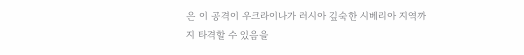은 이 공격이 우크라이나가 러시아 깊숙한 시베리아 지역까지 타격할 수 있음을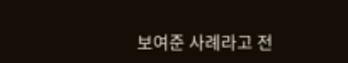보여준 사례라고 전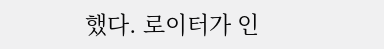했다. 로이터가 인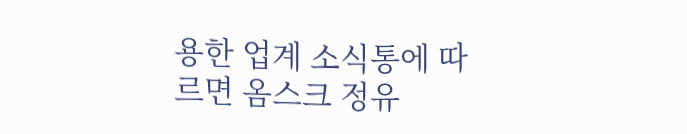용한 업계 소식통에 따르면 옴스크 정유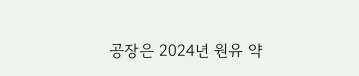공장은 2024년 원유 약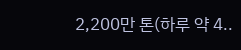2,200만 톤(하루 약 4..